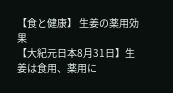【食と健康】 生姜の薬用効果
【大紀元日本8月31日】生姜は食用、薬用に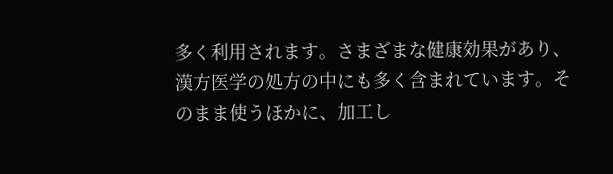多く利用されます。さまざまな健康効果があり、漢方医学の処方の中にも多く含まれています。そのまま使うほかに、加工し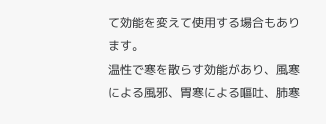て効能を変えて使用する場合もあります。
温性で寒を散らす効能があり、風寒による風邪、胃寒による嘔吐、肺寒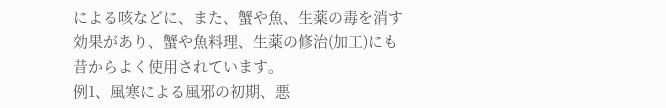による咳などに、また、蟹や魚、生薬の毒を消す効果があり、蟹や魚料理、生薬の修治(加工)にも昔からよく使用されています。
例1、風寒による風邪の初期、悪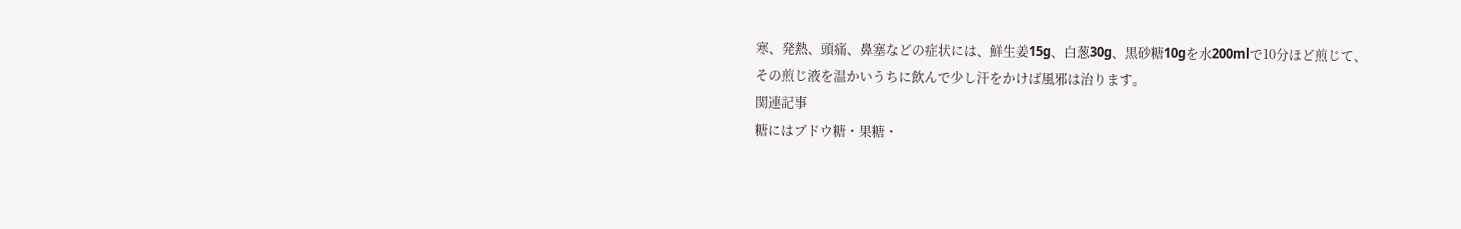寒、発熱、頭痛、鼻塞などの症状には、鮮生姜15g、白葱30g、黒砂糖10gを水200mlで10分ほど煎じて、その煎じ液を温かいうちに飲んで少し汗をかけば風邪は治ります。
関連記事
糖にはブドウ糖・果糖・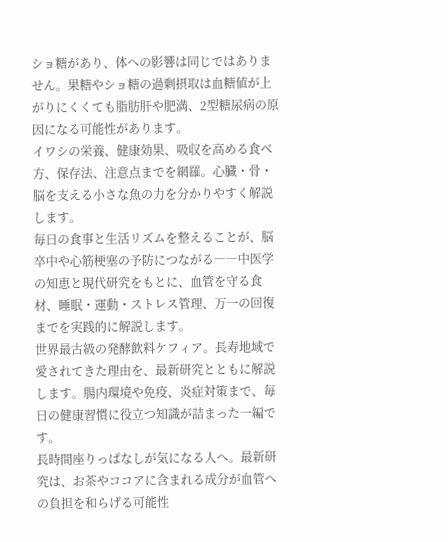ショ糖があり、体への影響は同じではありません。果糖やショ糖の過剰摂取は血糖値が上がりにくくても脂肪肝や肥満、2型糖尿病の原因になる可能性があります。
イワシの栄養、健康効果、吸収を高める食べ方、保存法、注意点までを網羅。心臓・骨・脳を支える小さな魚の力を分かりやすく解説します。
毎日の食事と生活リズムを整えることが、脳卒中や心筋梗塞の予防につながる――中医学の知恵と現代研究をもとに、血管を守る食材、睡眠・運動・ストレス管理、万一の回復までを実践的に解説します。
世界最古級の発酵飲料ケフィア。長寿地域で愛されてきた理由を、最新研究とともに解説します。腸内環境や免疫、炎症対策まで、毎日の健康習慣に役立つ知識が詰まった一編です。
長時間座りっぱなしが気になる人へ。最新研究は、お茶やココアに含まれる成分が血管への負担を和らげる可能性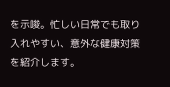を示唆。忙しい日常でも取り入れやすい、意外な健康対策を紹介します。